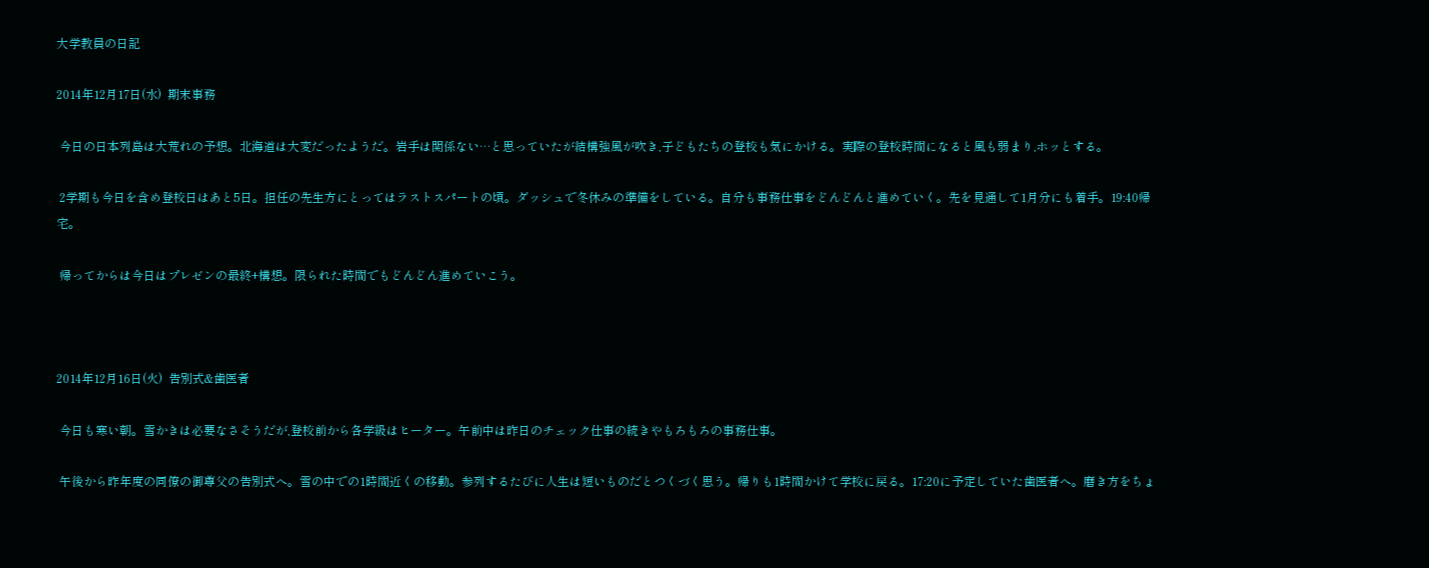大学教員の日記

2014年12月17日(水)  期末事務

 今日の日本列島は大荒れの予想。北海道は大変だったようだ。岩手は関係ない…と思っていたが結構強風が吹き,子どもたちの登校も気にかける。実際の登校時間になると風も弱まり,ホッとする。

 2学期も今日を含め登校日はあと5日。担任の先生方にとってはラストスパートの頃。ダッシュで冬休みの準備をしている。自分も事務仕事をどんどんと進めていく。先を見通して1月分にも着手。19:40帰宅。

 帰ってからは今日はプレゼンの最終+構想。限られた時間でもどんどん進めていこう。



2014年12月16日(火)  告別式&歯医者

 今日も寒い朝。雪かきは必要なさそうだが,登校前から各学級はヒーター。午前中は昨日のチェック仕事の続きやもろもろの事務仕事。

 午後から昨年度の同僚の御尊父の告別式へ。雪の中での1時間近くの移動。参列するたびに人生は短いものだとつくづく思う。帰りも1時間かけて学校に戻る。17:20に予定していた歯医者へ。磨き方をちょ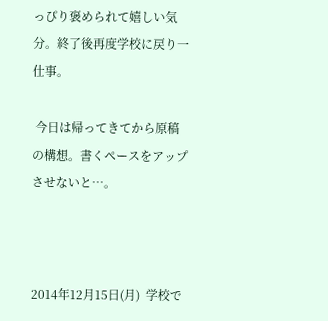っぴり褒められて嬉しい気分。終了後再度学校に戻り一仕事。

 今日は帰ってきてから原稿の構想。書くペースをアップさせないと…。



2014年12月15日(月)  学校で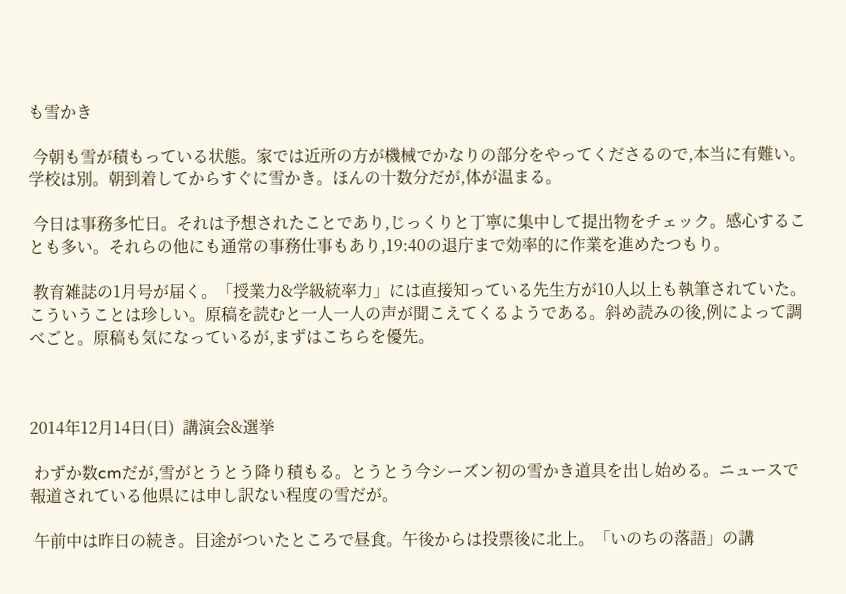も雪かき

 今朝も雪が積もっている状態。家では近所の方が機械でかなりの部分をやってくださるので,本当に有難い。学校は別。朝到着してからすぐに雪かき。ほんの十数分だが,体が温まる。

 今日は事務多忙日。それは予想されたことであり,じっくりと丁寧に集中して提出物をチェック。感心することも多い。それらの他にも通常の事務仕事もあり,19:40の退庁まで効率的に作業を進めたつもり。

 教育雑誌の1月号が届く。「授業力&学級統率力」には直接知っている先生方が10人以上も執筆されていた。こういうことは珍しい。原稿を読むと一人一人の声が聞こえてくるようである。斜め読みの後,例によって調べごと。原稿も気になっているが,まずはこちらを優先。



2014年12月14日(日)  講演会&選挙

 わずか数cmだが,雪がとうとう降り積もる。とうとう今シーズン初の雪かき道具を出し始める。ニュースで報道されている他県には申し訳ない程度の雪だが。

 午前中は昨日の続き。目途がついたところで昼食。午後からは投票後に北上。「いのちの落語」の講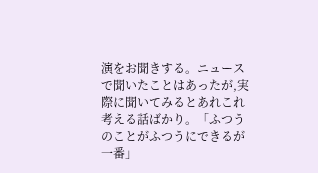演をお聞きする。ニュースで聞いたことはあったが,実際に聞いてみるとあれこれ考える話ばかり。「ふつうのことがふつうにできるが一番」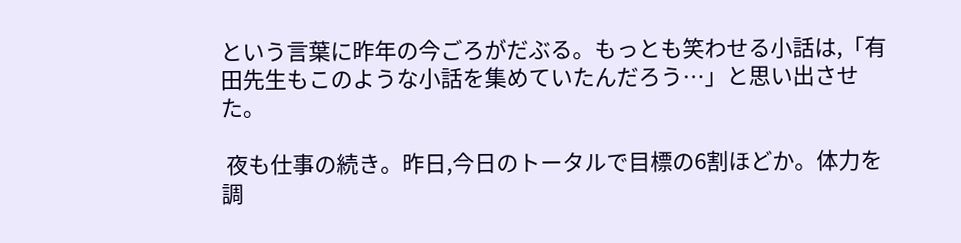という言葉に昨年の今ごろがだぶる。もっとも笑わせる小話は,「有田先生もこのような小話を集めていたんだろう…」と思い出させた。

 夜も仕事の続き。昨日,今日のトータルで目標の6割ほどか。体力を調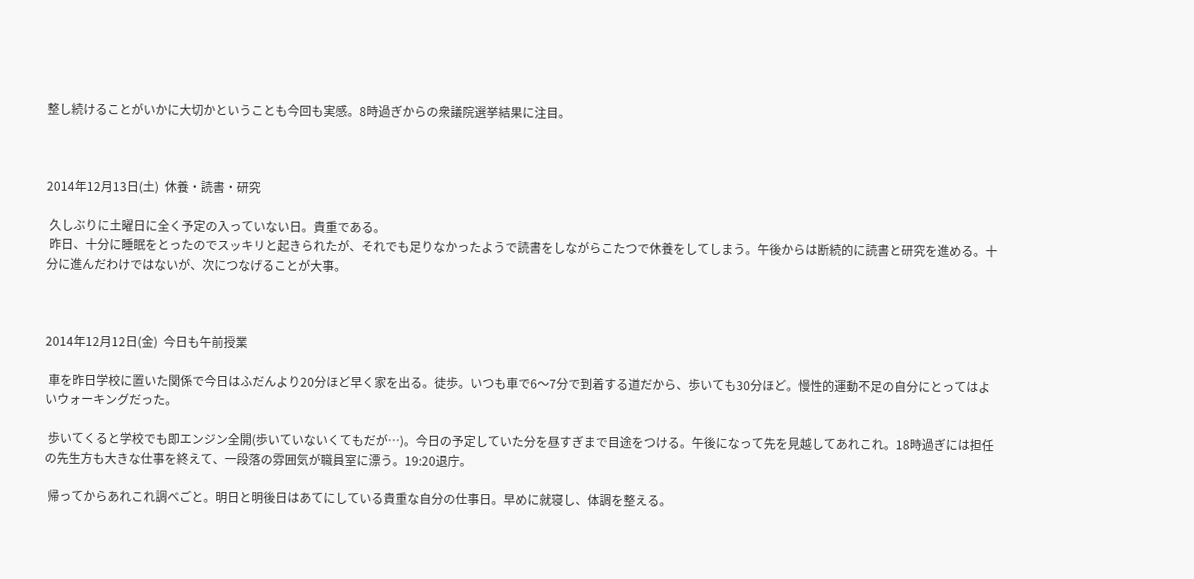整し続けることがいかに大切かということも今回も実感。8時過ぎからの衆議院選挙結果に注目。



2014年12月13日(土)  休養・読書・研究

 久しぶりに土曜日に全く予定の入っていない日。貴重である。
 昨日、十分に睡眠をとったのでスッキリと起きられたが、それでも足りなかったようで読書をしながらこたつで休養をしてしまう。午後からは断続的に読書と研究を進める。十分に進んだわけではないが、次につなげることが大事。



2014年12月12日(金)  今日も午前授業

 車を昨日学校に置いた関係で今日はふだんより20分ほど早く家を出る。徒歩。いつも車で6〜7分で到着する道だから、歩いても30分ほど。慢性的運動不足の自分にとってはよいウォーキングだった。

 歩いてくると学校でも即エンジン全開(歩いていないくてもだが…)。今日の予定していた分を昼すぎまで目途をつける。午後になって先を見越してあれこれ。18時過ぎには担任の先生方も大きな仕事を終えて、一段落の雰囲気が職員室に漂う。19:20退庁。

 帰ってからあれこれ調べごと。明日と明後日はあてにしている貴重な自分の仕事日。早めに就寝し、体調を整える。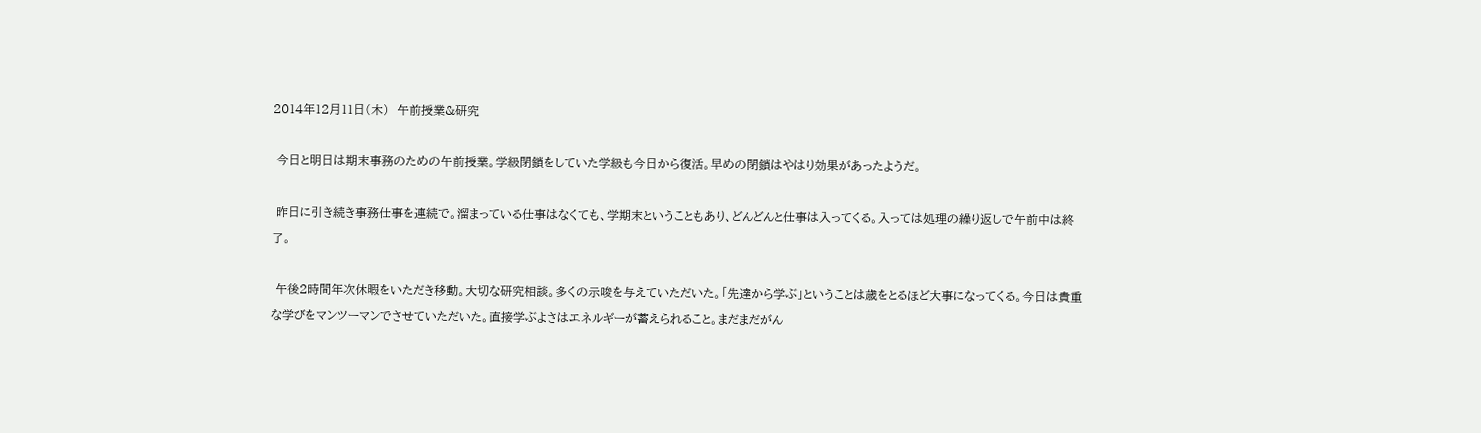2014年12月11日(木)  午前授業&研究

 今日と明日は期末事務のための午前授業。学級閉鎖をしていた学級も今日から復活。早めの閉鎖はやはり効果があったようだ。

 昨日に引き続き事務仕事を連続で。溜まっている仕事はなくても、学期末ということもあり、どんどんと仕事は入ってくる。入っては処理の繰り返しで午前中は終了。

 午後2時間年次休暇をいただき移動。大切な研究相談。多くの示唆を与えていただいた。「先達から学ぶ」ということは歳をとるほど大事になってくる。今日は貴重な学びをマンツーマンでさせていただいた。直接学ぶよさはエネルギーが蓄えられること。まだまだがん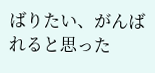ばりたい、がんばれると思った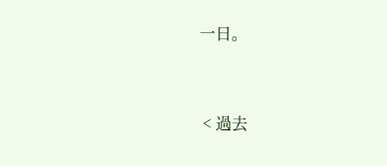一日。


 < 過去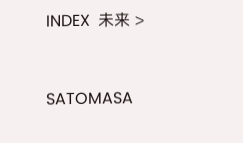INDEX  未来 >


SATOMASA